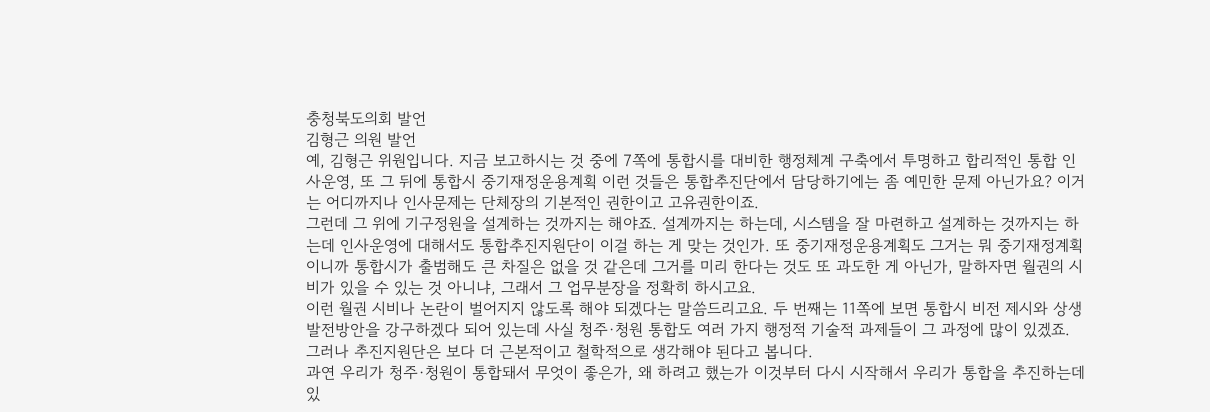충청북도의회 발언
김형근 의원 발언
예, 김형근 위원입니다. 지금 보고하시는 것 중에 7쪽에 통합시를 대비한 행정체계 구축에서 투명하고 합리적인 통합 인사운영, 또 그 뒤에 통합시 중기재정운용계획 이런 것들은 통합추진단에서 담당하기에는 좀 예민한 문제 아닌가요? 이거는 어디까지나 인사문제는 단체장의 기본적인 권한이고 고유권한이죠.
그런데 그 위에 기구정원을 설계하는 것까지는 해야죠. 설계까지는 하는데, 시스템을 잘 마련하고 설계하는 것까지는 하는데 인사운영에 대해서도 통합추진지원단이 이걸 하는 게 맞는 것인가. 또 중기재정운용계획도 그거는 뭐 중기재정계획이니까 통합시가 출범해도 큰 차질은 없을 것 같은데 그거를 미리 한다는 것도 또 과도한 게 아닌가, 말하자면 월권의 시비가 있을 수 있는 것 아니냐, 그래서 그 업무분장을 정확히 하시고요.
이런 월권 시비나 논란이 벌어지지 않도록 해야 되겠다는 말씀드리고요. 두 번째는 11쪽에 보면 통합시 비전 제시와 상생발전방안을 강구하겠다 되어 있는데 사실 청주·청원 통합도 여러 가지 행정적 기술적 과제들이 그 과정에 많이 있겠죠. 그러나 추진지원단은 보다 더 근본적이고 철학적으로 생각해야 된다고 봅니다.
과연 우리가 청주·청원이 통합돼서 무엇이 좋은가, 왜 하려고 했는가 이것부터 다시 시작해서 우리가 통합을 추진하는데 있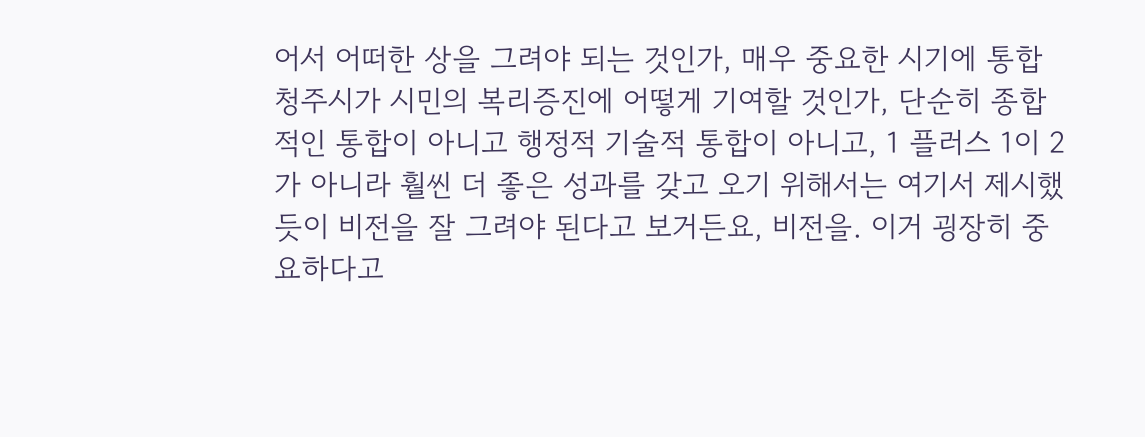어서 어떠한 상을 그려야 되는 것인가, 매우 중요한 시기에 통합 청주시가 시민의 복리증진에 어떻게 기여할 것인가, 단순히 종합적인 통합이 아니고 행정적 기술적 통합이 아니고, 1 플러스 1이 2가 아니라 훨씬 더 좋은 성과를 갖고 오기 위해서는 여기서 제시했듯이 비전을 잘 그려야 된다고 보거든요, 비전을. 이거 굉장히 중요하다고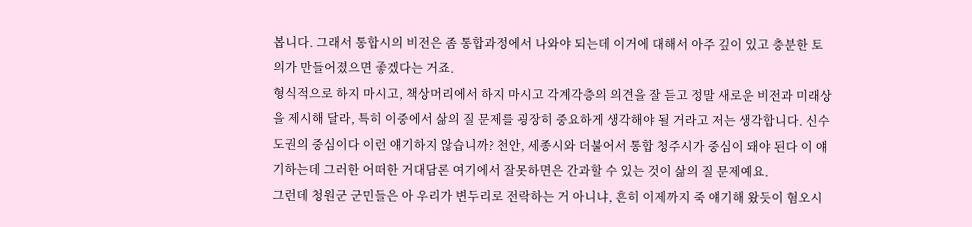봅니다. 그래서 통합시의 비전은 좀 통합과정에서 나와야 되는데 이거에 대해서 아주 깊이 있고 충분한 토의가 만들어졌으면 좋겠다는 거죠.
형식적으로 하지 마시고, 책상머리에서 하지 마시고 각계각층의 의견을 잘 듣고 정말 새로운 비전과 미래상을 제시해 달라, 특히 이중에서 삶의 질 문제를 굉장히 중요하게 생각해야 될 거라고 저는 생각합니다. 신수도권의 중심이다 이런 얘기하지 않습니까? 천안, 세종시와 더불어서 통합 청주시가 중심이 돼야 된다 이 얘기하는데 그러한 어떠한 거대담론 여기에서 잘못하면은 간과할 수 있는 것이 삶의 질 문제예요.
그런데 청원군 군민들은 아 우리가 변두리로 전락하는 거 아니냐, 흔히 이제까지 죽 얘기해 왔듯이 혐오시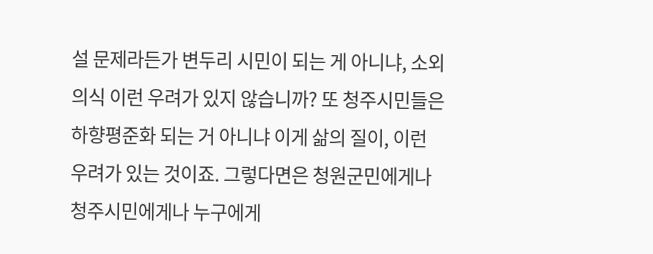설 문제라든가 변두리 시민이 되는 게 아니냐, 소외의식 이런 우려가 있지 않습니까? 또 청주시민들은 하향평준화 되는 거 아니냐 이게 삶의 질이, 이런 우려가 있는 것이죠. 그렇다면은 청원군민에게나 청주시민에게나 누구에게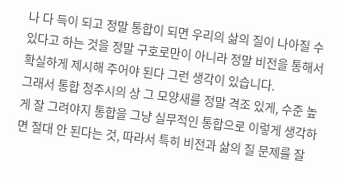나 다 득이 되고 정말 통합이 되면 우리의 삶의 질이 나아질 수 있다고 하는 것을 정말 구호로만이 아니라 정말 비전을 통해서 확실하게 제시해 주어야 된다 그런 생각이 있습니다.
그래서 통합 청주시의 상 그 모양새를 정말 격조 있게, 수준 높게 잘 그려야지 통합을 그냥 실무적인 통합으로 이렇게 생각하면 절대 안 된다는 것, 따라서 특히 비전과 삶의 질 문제를 잘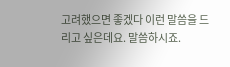고려했으면 좋겠다 이런 말씀을 드리고 싶은데요. 말씀하시죠.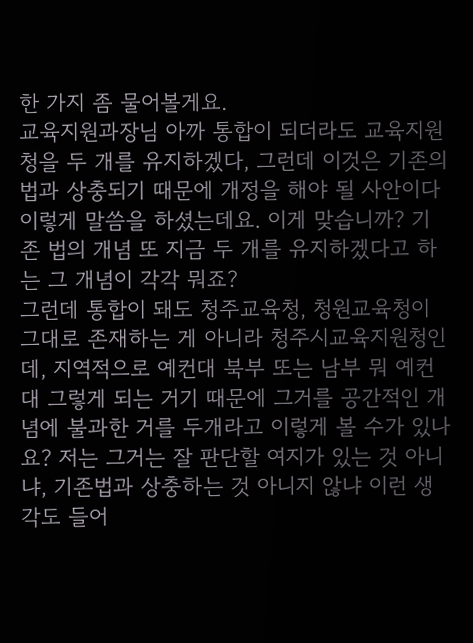한 가지 좀 물어볼게요.
교육지원과장님 아까 통합이 되더라도 교육지원청을 두 개를 유지하겠다, 그런데 이것은 기존의 법과 상충되기 때문에 개정을 해야 될 사안이다 이렇게 말씀을 하셨는데요. 이게 맞습니까? 기존 법의 개념 또 지금 두 개를 유지하겠다고 하는 그 개념이 각각 뭐죠?
그런데 통합이 돼도 청주교육청, 청원교육청이 그대로 존재하는 게 아니라 청주시교육지원청인데, 지역적으로 예컨대 북부 또는 남부 뭐 예컨대 그렇게 되는 거기 때문에 그거를 공간적인 개념에 불과한 거를 두개라고 이렇게 볼 수가 있나요? 저는 그거는 잘 판단할 여지가 있는 것 아니냐, 기존법과 상충하는 것 아니지 않냐 이런 생각도 들어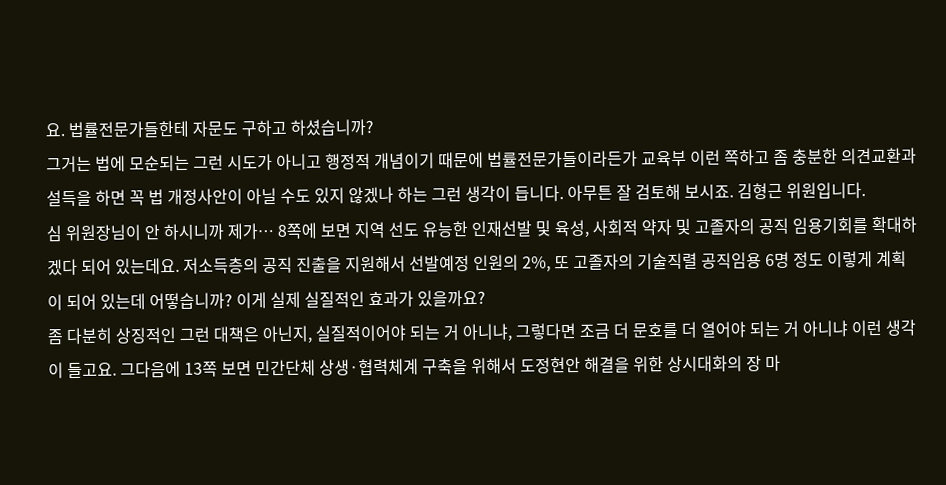요. 법률전문가들한테 자문도 구하고 하셨습니까?
그거는 법에 모순되는 그런 시도가 아니고 행정적 개념이기 때문에 법률전문가들이라든가 교육부 이런 쪽하고 좀 충분한 의견교환과 설득을 하면 꼭 법 개정사안이 아닐 수도 있지 않겠나 하는 그런 생각이 듭니다. 아무튼 잘 검토해 보시죠. 김형근 위원입니다.
심 위원장님이 안 하시니까 제가… 8쪽에 보면 지역 선도 유능한 인재선발 및 육성, 사회적 약자 및 고졸자의 공직 임용기회를 확대하겠다 되어 있는데요. 저소득층의 공직 진출을 지원해서 선발예정 인원의 2%, 또 고졸자의 기술직렬 공직임용 6명 정도 이렇게 계획이 되어 있는데 어떻습니까? 이게 실제 실질적인 효과가 있을까요?
좀 다분히 상징적인 그런 대책은 아닌지, 실질적이어야 되는 거 아니냐, 그렇다면 조금 더 문호를 더 열어야 되는 거 아니냐 이런 생각이 들고요. 그다음에 13쪽 보면 민간단체 상생·협력체계 구축을 위해서 도정현안 해결을 위한 상시대화의 장 마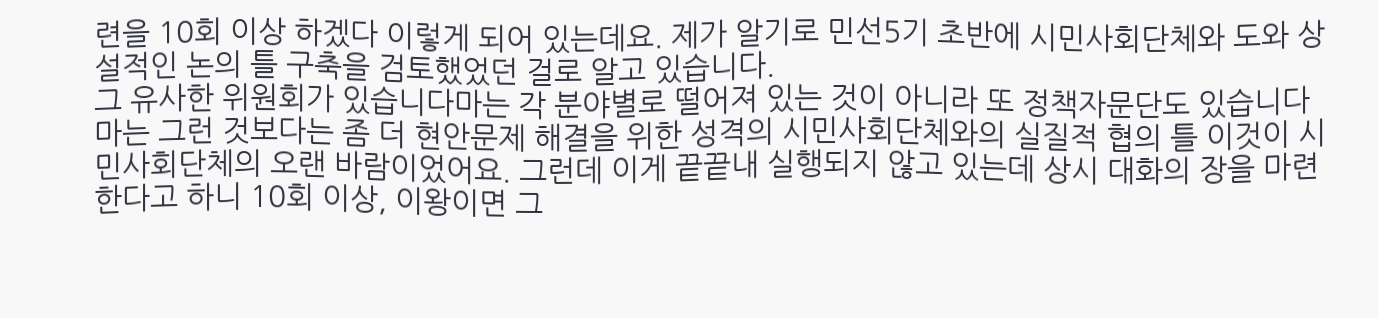련을 10회 이상 하겠다 이렇게 되어 있는데요. 제가 알기로 민선5기 초반에 시민사회단체와 도와 상설적인 논의 틀 구축을 검토했었던 걸로 알고 있습니다.
그 유사한 위원회가 있습니다마는 각 분야별로 떨어져 있는 것이 아니라 또 정책자문단도 있습니다마는 그런 것보다는 좀 더 현안문제 해결을 위한 성격의 시민사회단체와의 실질적 협의 틀 이것이 시민사회단체의 오랜 바람이었어요. 그런데 이게 끝끝내 실행되지 않고 있는데 상시 대화의 장을 마련한다고 하니 10회 이상, 이왕이면 그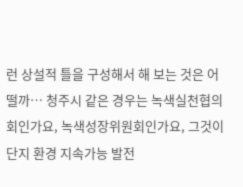런 상설적 틀을 구성해서 해 보는 것은 어떨까… 청주시 같은 경우는 녹색실천협의회인가요, 녹색성장위원회인가요, 그것이 단지 환경 지속가능 발전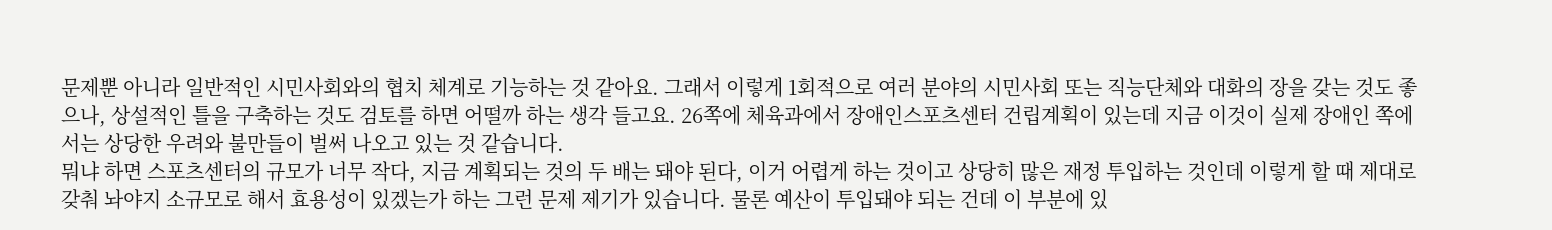문제뿐 아니라 일반적인 시민사회와의 협치 체계로 기능하는 것 같아요. 그래서 이렇게 1회적으로 여러 분야의 시민사회 또는 직능단체와 대화의 장을 갖는 것도 좋으나, 상설적인 틀을 구축하는 것도 검토를 하면 어떨까 하는 생각 들고요. 26쪽에 체육과에서 장애인스포츠센터 건립계획이 있는데 지금 이것이 실제 장애인 쪽에서는 상당한 우려와 불만들이 벌써 나오고 있는 것 같습니다.
뭐냐 하면 스포츠센터의 규모가 너무 작다, 지금 계획되는 것의 두 배는 돼야 된다, 이거 어렵게 하는 것이고 상당히 많은 재정 투입하는 것인데 이렇게 할 때 제대로 갖춰 놔야지 소규모로 해서 효용성이 있겠는가 하는 그런 문제 제기가 있습니다. 물론 예산이 투입돼야 되는 건데 이 부분에 있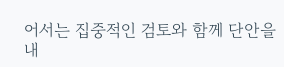어서는 집중적인 검토와 함께 단안을 내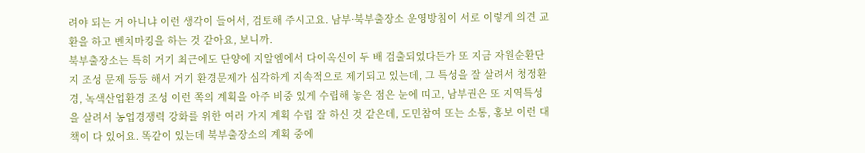려야 되는 거 아니냐 이런 생각이 들어서, 검토해 주시고요. 남부·북부출장소 운영방침이 서로 이렇게 의견 교환을 하고 벤치마킹을 하는 것 같아요, 보니까.
북부출장소는 특히 거기 최근에도 단양에 지알엠에서 다이옥신이 두 배 검출되었다든가 또 지금 자원순환단지 조성 문제 등등 해서 거기 환경문제가 심각하게 지속적으로 제기되고 있는데, 그 특성을 잘 살려서 청정환경, 녹색산업환경 조성 이런 쪽의 계획을 아주 비중 있게 수립해 놓은 점은 눈에 띠고, 남부권은 또 지역특성을 살려서 농업경쟁력 강화를 위한 여러 가지 계획 수립 잘 하신 것 같은데, 도민참여 또는 소통, 홍보 이런 대책이 다 있어요. 똑같이 있는데 북부출장소의 계획 중에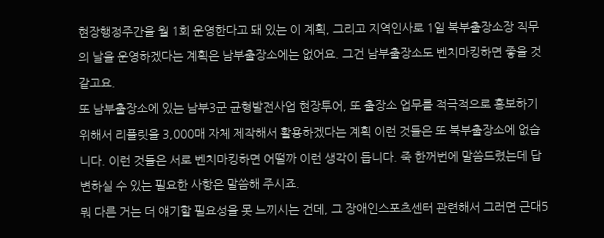현장행정주간을 월 1회 운영한다고 돼 있는 이 계획, 그리고 지역인사로 1일 북부출장소장 직무의 날을 운영하겠다는 계획은 남부출장소에는 없어요. 그건 남부출장소도 벤치마킹하면 좋을 것 같고요.
또 남부출장소에 있는 남부3군 균형발전사업 현장투어, 또 출장소 업무를 적극적으로 홍보하기 위해서 리플릿을 3,000매 자체 제작해서 활용하겠다는 계획 이런 것들은 또 북부출장소에 없습니다. 이런 것들은 서로 벤치마킹하면 어떨까 이런 생각이 듭니다. 죽 한꺼번에 말씀드렸는데 답변하실 수 있는 필요한 사항은 말씀해 주시죠.
뭐 다른 거는 더 얘기할 필요성을 못 느끼시는 건데, 그 장애인스포츠센터 관련해서 그러면 근대5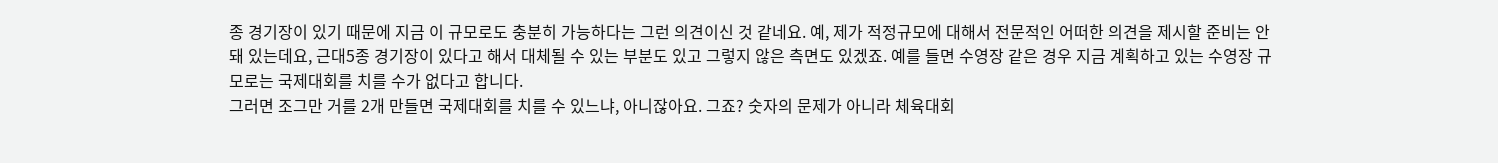종 경기장이 있기 때문에 지금 이 규모로도 충분히 가능하다는 그런 의견이신 것 같네요. 예, 제가 적정규모에 대해서 전문적인 어떠한 의견을 제시할 준비는 안 돼 있는데요, 근대5종 경기장이 있다고 해서 대체될 수 있는 부분도 있고 그렇지 않은 측면도 있겠죠. 예를 들면 수영장 같은 경우 지금 계획하고 있는 수영장 규모로는 국제대회를 치를 수가 없다고 합니다.
그러면 조그만 거를 2개 만들면 국제대회를 치를 수 있느냐, 아니잖아요. 그죠? 숫자의 문제가 아니라 체육대회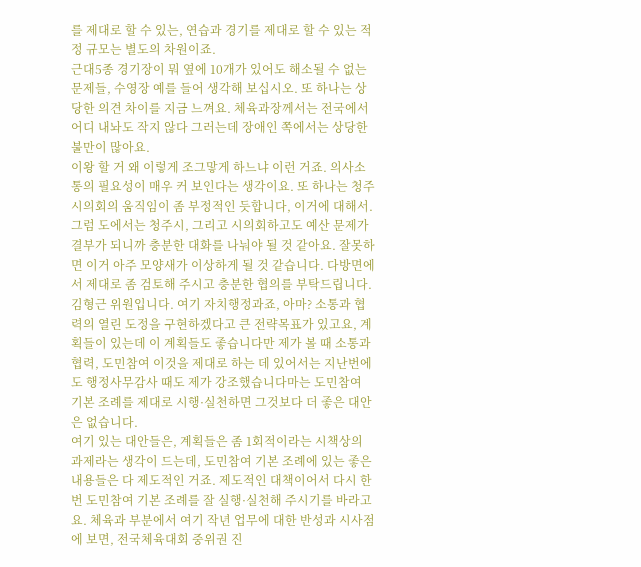를 제대로 할 수 있는, 연습과 경기를 제대로 할 수 있는 적정 규모는 별도의 차원이죠.
근대5종 경기장이 뭐 옆에 10개가 있어도 해소될 수 없는 문제들, 수영장 예를 들어 생각해 보십시오. 또 하나는 상당한 의견 차이를 지금 느껴요. 체육과장께서는 전국에서 어디 내놔도 작지 않다 그러는데 장애인 쪽에서는 상당한 불만이 많아요.
이왕 할 거 왜 이렇게 조그맣게 하느냐 이런 거죠. 의사소통의 필요성이 매우 커 보인다는 생각이요. 또 하나는 청주시의회의 움직임이 좀 부정적인 듯합니다, 이거에 대해서.
그럼 도에서는 청주시, 그리고 시의회하고도 예산 문제가 결부가 되니까 충분한 대화를 나눠야 될 것 같아요. 잘못하면 이거 아주 모양새가 이상하게 될 것 같습니다. 다방면에서 제대로 좀 검토해 주시고 충분한 협의를 부탁드립니다.
김형근 위원입니다. 여기 자치행정과죠, 아마? 소통과 협력의 열린 도정을 구현하겠다고 큰 전략목표가 있고요, 계획들이 있는데 이 계획들도 좋습니다만 제가 볼 때 소통과 협력, 도민참여 이것을 제대로 하는 데 있어서는 지난번에도 행정사무감사 때도 제가 강조했습니다마는 도민참여 기본 조례를 제대로 시행·실천하면 그것보다 더 좋은 대안은 없습니다.
여기 있는 대안들은, 계획들은 좀 1회적이라는 시책상의 과제라는 생각이 드는데, 도민참여 기본 조례에 있는 좋은 내용들은 다 제도적인 거죠. 제도적인 대책이어서 다시 한 번 도민참여 기본 조례를 잘 실행·실천해 주시기를 바라고요. 체육과 부분에서 여기 작년 업무에 대한 반성과 시사점에 보면, 전국체육대회 중위권 진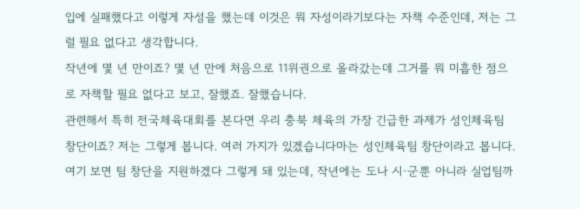입에 실패했다고 이렇게 자성을 했는데 이것은 뭐 자성이라기보다는 자책 수준인데, 저는 그럴 필요 없다고 생각합니다.
작년에 몇 년 만이죠? 몇 년 만에 처음으로 11위권으로 올라갔는데 그거를 뭐 미흡한 점으로 자책할 필요 없다고 보고, 잘했죠. 잘했습니다.
관련해서 특히 전국체육대회를 본다면 우리 충북 체육의 가장 긴급한 과제가 성인체육팀 창단이죠? 저는 그렇게 봅니다. 여러 가지가 있겠습니다마는 성인체육팀 창단이라고 봅니다.
여기 보면 팀 창단을 지원하겠다 그렇게 돼 있는데, 작년에는 도나 시·군뿐 아니라 실업팀까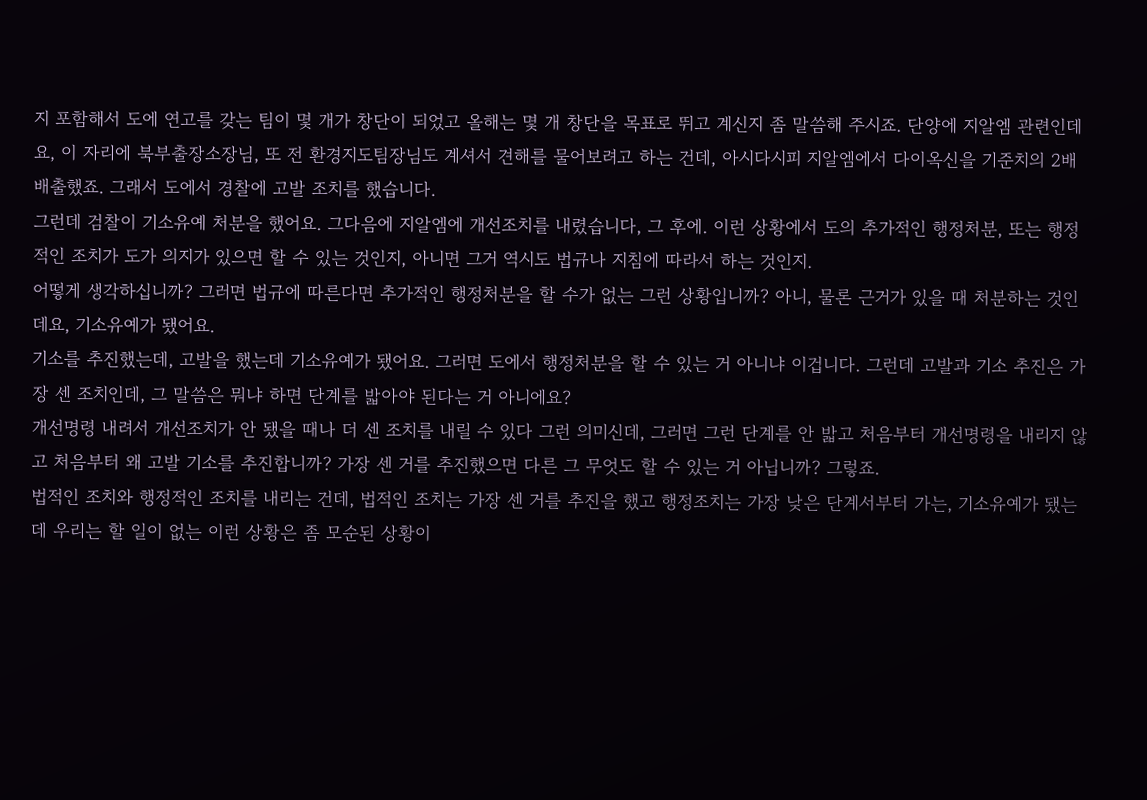지 포함해서 도에 연고를 갖는 팀이 몇 개가 창단이 되었고 올해는 몇 개 창단을 목표로 뛰고 계신지 좀 말씀해 주시죠. 단양에 지알엠 관련인데요, 이 자리에 북부출장소장님, 또 전 환경지도팀장님도 계셔서 견해를 물어보려고 하는 건데, 아시다시피 지알엠에서 다이옥신을 기준치의 2배 배출했죠. 그래서 도에서 경찰에 고발 조치를 했습니다.
그런데 검찰이 기소유예 처분을 했어요. 그다음에 지알엠에 개선조치를 내렸습니다, 그 후에. 이런 상황에서 도의 추가적인 행정처분, 또는 행정적인 조치가 도가 의지가 있으면 할 수 있는 것인지, 아니면 그거 역시도 법규나 지침에 따라서 하는 것인지.
어떻게 생각하십니까? 그러면 법규에 따른다면 추가적인 행정처분을 할 수가 없는 그런 상황입니까? 아니, 물론 근거가 있을 때 처분하는 것인데요, 기소유예가 됐어요.
기소를 추진했는데, 고발을 했는데 기소유예가 됐어요. 그러면 도에서 행정처분을 할 수 있는 거 아니냐 이겁니다. 그런데 고발과 기소 추진은 가장 센 조치인데, 그 말씀은 뭐냐 하면 단계를 밟아야 된다는 거 아니에요?
개선명령 내려서 개선조치가 안 됐을 때나 더 센 조치를 내릴 수 있다 그런 의미신데, 그러면 그런 단계를 안 밟고 처음부터 개선명령을 내리지 않고 처음부터 왜 고발 기소를 추진합니까? 가장 센 거를 추진했으면 다른 그 무엇도 할 수 있는 거 아닙니까? 그렇죠.
법적인 조치와 행정적인 조치를 내리는 건데, 법적인 조치는 가장 센 거를 추진을 했고 행정조치는 가장 낮은 단계서부터 가는, 기소유예가 됐는데 우리는 할 일이 없는 이런 상황은 좀 모순된 상황이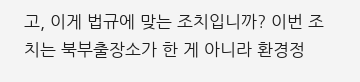고, 이게 법규에 맞는 조치입니까? 이번 조치는 북부출장소가 한 게 아니라 환경정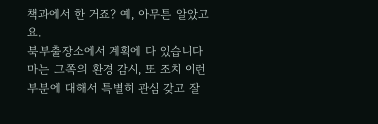책과에서 한 거죠? 예, 아무튼 알았고요.
북부출장소에서 계획에 다 있습니다마는 그쪽의 환경 감시, 또 조치 이런 부분에 대해서 특별히 관심 갖고 잘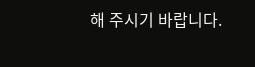해 주시기 바랍니다.